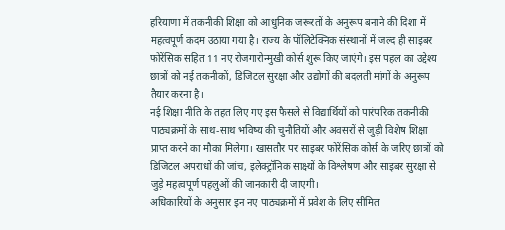हरियाणा में तकनीकी शिक्षा को आधुनिक जरूरतों के अनुरूप बनाने की दिशा में महत्वपूर्ण कदम उठाया गया है। राज्य के पॉलिटेक्निक संस्थानों में जल्द ही साइबर फोरेंसिक सहित 11 नए रोजगारोन्मुखी कोर्स शुरू किए जाएंगे। इस पहल का उद्देश्य छात्रों को नई तकनीकों, डिजिटल सुरक्षा और उद्योगों की बदलती मांगों के अनुरूप तैयार करना है।
नई शिक्षा नीति के तहत लिए गए इस फैसले से विद्यार्थियों को पारंपरिक तकनीकी पाठ्यक्रमों के साथ-साथ भविष्य की चुनौतियों और अवसरों से जुड़ी विशेष शिक्षा प्राप्त करने का मौका मिलेगा। खासतौर पर साइबर फोरेंसिक कोर्स के जरिए छात्रों को डिजिटल अपराधों की जांच, इलेक्ट्रॉनिक साक्ष्यों के विश्लेषण और साइबर सुरक्षा से जुड़े महत्वपूर्ण पहलुओं की जानकारी दी जाएगी।
अधिकारियों के अनुसार इन नए पाठ्यक्रमों में प्रवेश के लिए सीमित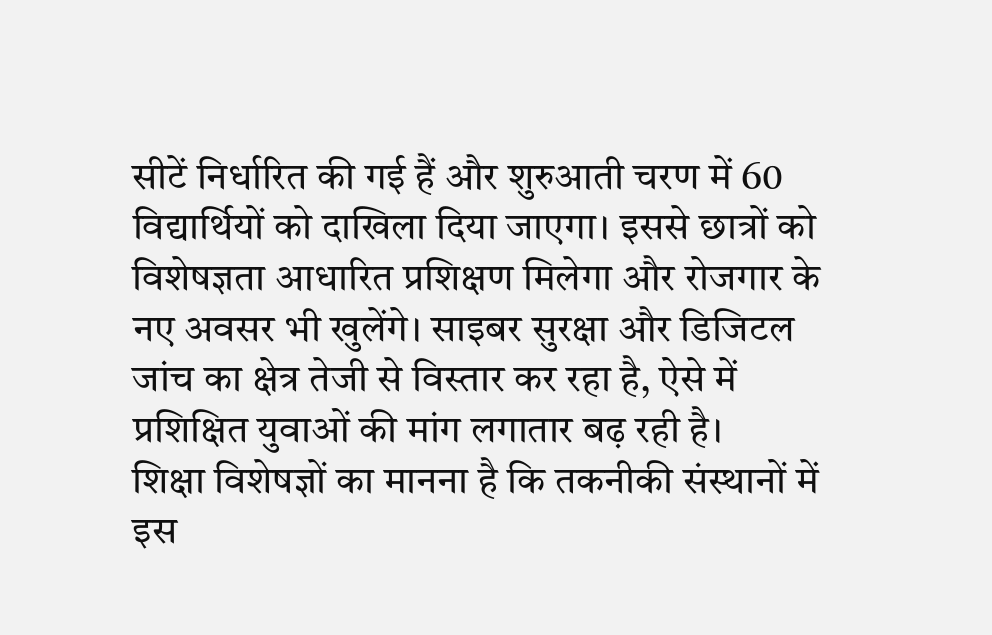सीटें निर्धारित की गई हैं और शुरुआती चरण में 60 विद्यार्थियों को दाखिला दिया जाएगा। इससे छात्रों को विशेषज्ञता आधारित प्रशिक्षण मिलेगा और रोजगार के नए अवसर भी खुलेंगे। साइबर सुरक्षा और डिजिटल जांच का क्षेत्र तेजी से विस्तार कर रहा है, ऐसे में प्रशिक्षित युवाओं की मांग लगातार बढ़ रही है।
शिक्षा विशेषज्ञों का मानना है कि तकनीकी संस्थानों में इस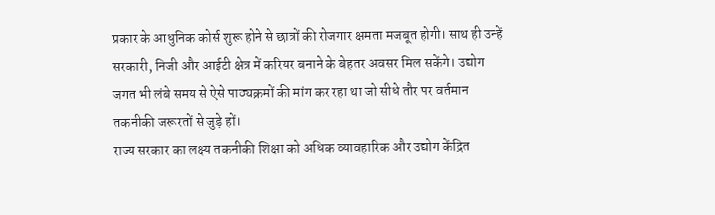प्रकार के आधुनिक कोर्स शुरू होने से छात्रों की रोजगार क्षमता मजबूत होगी। साथ ही उन्हें सरकारी, निजी और आईटी क्षेत्र में करियर बनाने के बेहतर अवसर मिल सकेंगे। उद्योग जगत भी लंबे समय से ऐसे पाठ्यक्रमों की मांग कर रहा था जो सीधे तौर पर वर्तमान तकनीकी जरूरतों से जुड़े हों।
राज्य सरकार का लक्ष्य तकनीकी शिक्षा को अधिक व्यावहारिक और उद्योग केंद्रित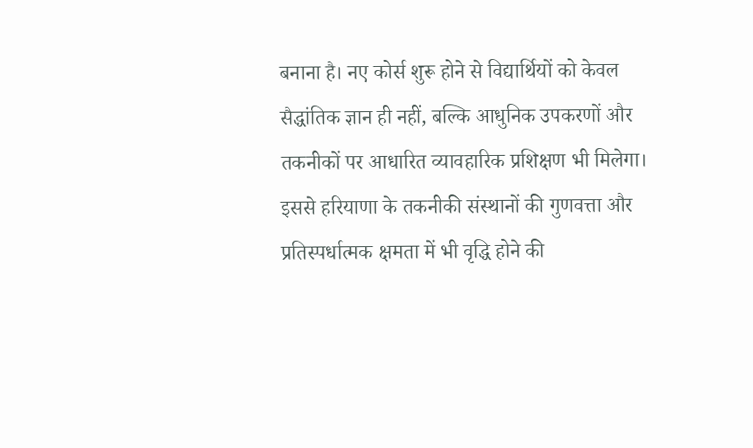बनाना है। नए कोर्स शुरू होने से विद्यार्थियों को केवल सैद्धांतिक ज्ञान ही नहीं, बल्कि आधुनिक उपकरणों और तकनीकों पर आधारित व्यावहारिक प्रशिक्षण भी मिलेगा। इससे हरियाणा के तकनीकी संस्थानों की गुणवत्ता और प्रतिस्पर्धात्मक क्षमता में भी वृद्धि होने की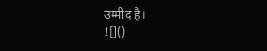उम्मीद है।
![]()